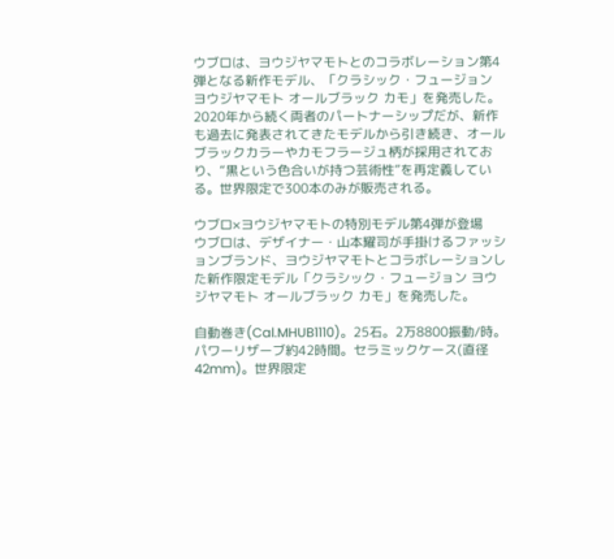ウブロは、ヨウジヤマモトとのコラボレーション第4弾となる新作モデル、「クラシック・フュージョン ヨウジヤマモト オールブラック カモ」を発売した。2020年から続く両者のパートナーシップだが、新作も過去に発表されてきたモデルから引き続き、オールブラックカラーやカモフラージュ柄が採用されており、“黒という色合いが持つ芸術性”を再定義している。世界限定で300本のみが販売される。

ウブロ×ヨウジヤマモトの特別モデル第4弾が登場
ウブロは、デザイナー・山本耀司が手掛けるファッションブランド、ヨウジヤマモトとコラボレーションした新作限定モデル「クラシック・フュージョン ヨウジヤマモト オールブラック カモ」を発売した。

自動巻き(Cal.MHUB1110)。25石。2万8800振動/時。パワーリザーブ約42時間。セラミックケース(直径42mm)。世界限定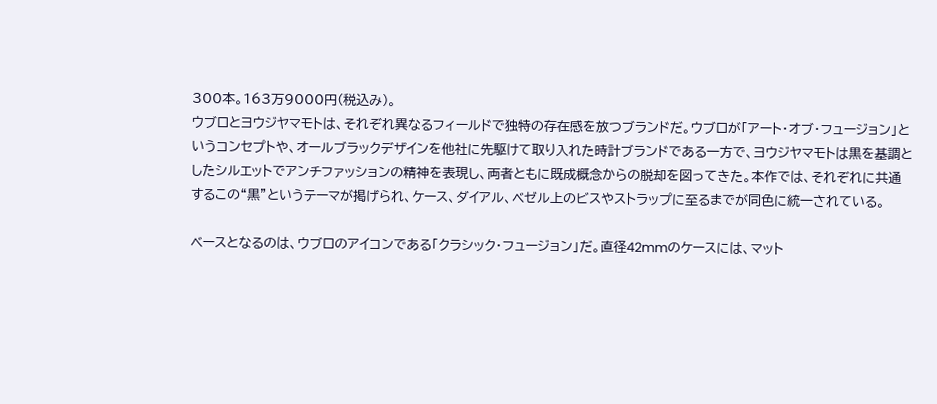300本。163万9000円(税込み)。
ウブロとヨウジヤマモトは、それぞれ異なるフィールドで独特の存在感を放つブランドだ。ウブロが「アート・オブ・フュージョン」というコンセプトや、オールブラックデザインを他社に先駆けて取り入れた時計ブランドである一方で、ヨウジヤマモトは黒を基調としたシルエットでアンチファッションの精神を表現し、両者ともに既成概念からの脱却を図ってきた。本作では、それぞれに共通するこの“黒”というテーマが掲げられ、ケース、ダイアル、ベゼル上のビスやストラップに至るまでが同色に統一されている。

ベースとなるのは、ウブロのアイコンである「クラシック・フュージョン」だ。直径42mmのケースには、マット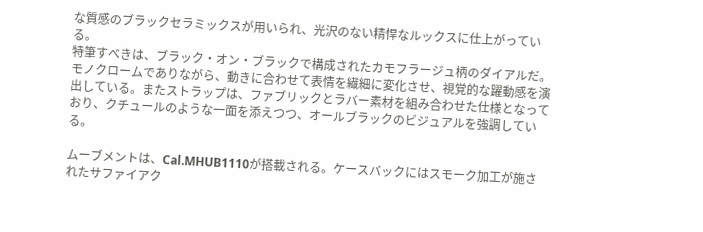な質感のブラックセラミックスが用いられ、光沢のない精悍なルックスに仕上がっている。
特筆すべきは、ブラック・オン・ブラックで構成されたカモフラージュ柄のダイアルだ。モノクロームでありながら、動きに合わせて表情を繊細に変化させ、視覚的な躍動感を演出している。またストラップは、ファブリックとラバー素材を組み合わせた仕様となっており、クチュールのような一面を添えつつ、オールブラックのビジュアルを強調している。

ムーブメントは、Cal.MHUB1110が搭載される。ケースバックにはスモーク加工が施されたサファイアク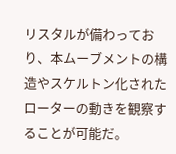リスタルが備わっており、本ムーブメントの構造やスケルトン化されたローターの動きを観察することが可能だ。